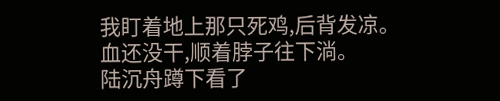我盯着地上那只死鸡,后背发凉。
血还没干,顺着脖子往下淌。
陆沉舟蹲下看了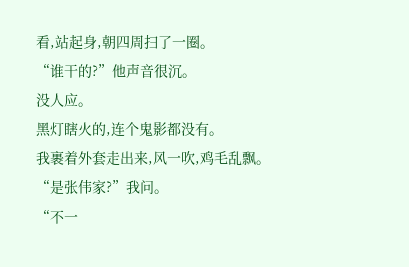看,站起身,朝四周扫了一圈。
“谁干的?”他声音很沉。
没人应。
黑灯瞎火的,连个鬼影都没有。
我裹着外套走出来,风一吹,鸡毛乱飘。
“是张伟家?”我问。
“不一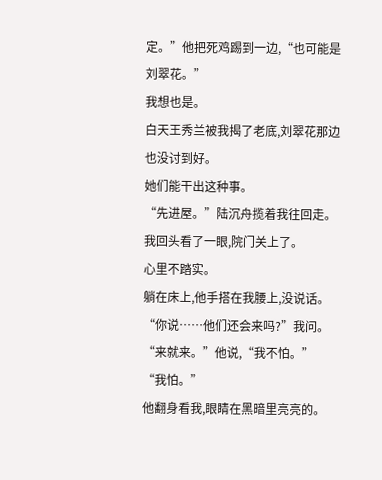定。”他把死鸡踢到一边,“也可能是刘翠花。”
我想也是。
白天王秀兰被我揭了老底,刘翠花那边也没讨到好。
她们能干出这种事。
“先进屋。”陆沉舟揽着我往回走。
我回头看了一眼,院门关上了。
心里不踏实。
躺在床上,他手搭在我腰上,没说话。
“你说……他们还会来吗?”我问。
“来就来。”他说,“我不怕。”
“我怕。”
他翻身看我,眼睛在黑暗里亮亮的。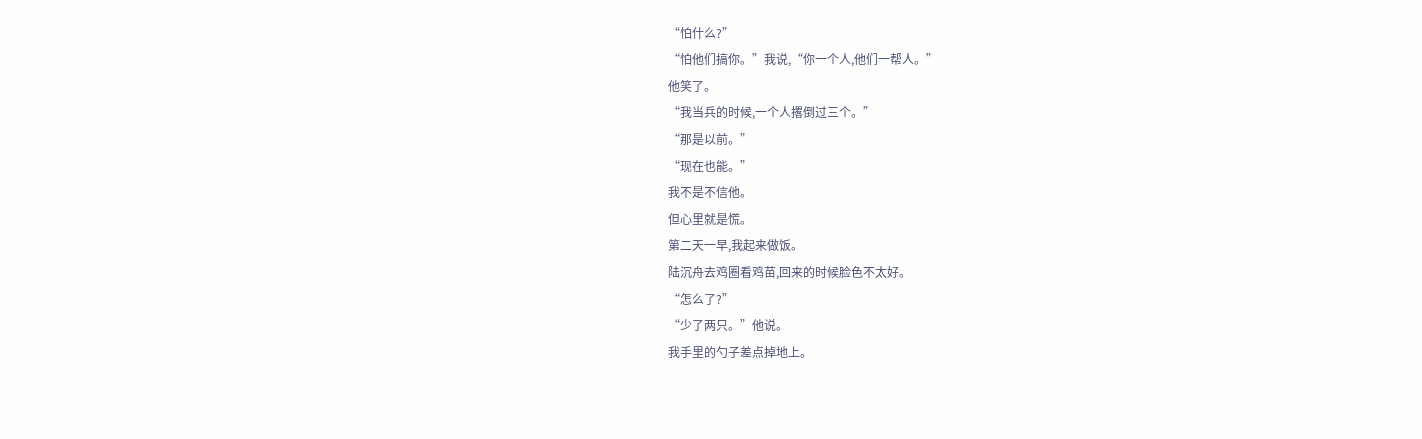“怕什么?”
“怕他们搞你。”我说,“你一个人,他们一帮人。”
他笑了。
“我当兵的时候,一个人撂倒过三个。”
“那是以前。”
“现在也能。”
我不是不信他。
但心里就是慌。
第二天一早,我起来做饭。
陆沉舟去鸡圈看鸡苗,回来的时候脸色不太好。
“怎么了?”
“少了两只。”他说。
我手里的勺子差点掉地上。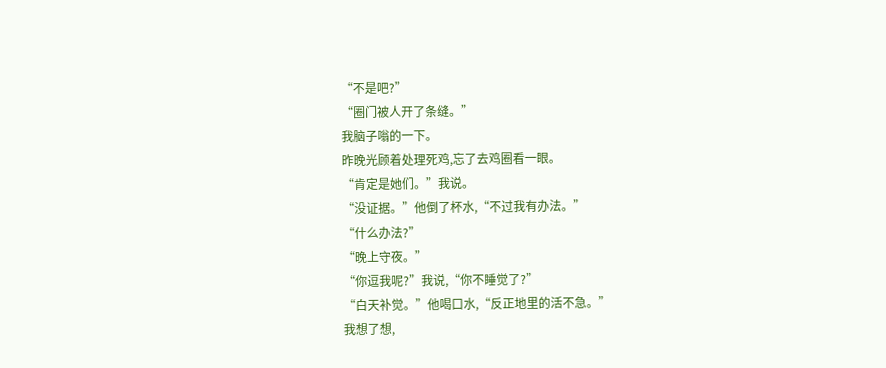“不是吧?”
“圈门被人开了条缝。”
我脑子嗡的一下。
昨晚光顾着处理死鸡,忘了去鸡圈看一眼。
“肯定是她们。”我说。
“没证据。”他倒了杯水,“不过我有办法。”
“什么办法?”
“晚上守夜。”
“你逗我呢?”我说,“你不睡觉了?”
“白天补觉。”他喝口水,“反正地里的活不急。”
我想了想,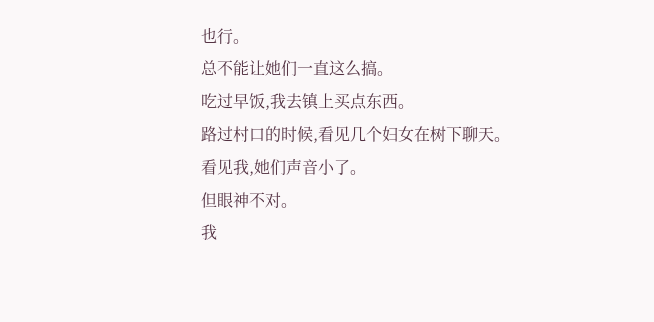也行。
总不能让她们一直这么搞。
吃过早饭,我去镇上买点东西。
路过村口的时候,看见几个妇女在树下聊天。
看见我,她们声音小了。
但眼神不对。
我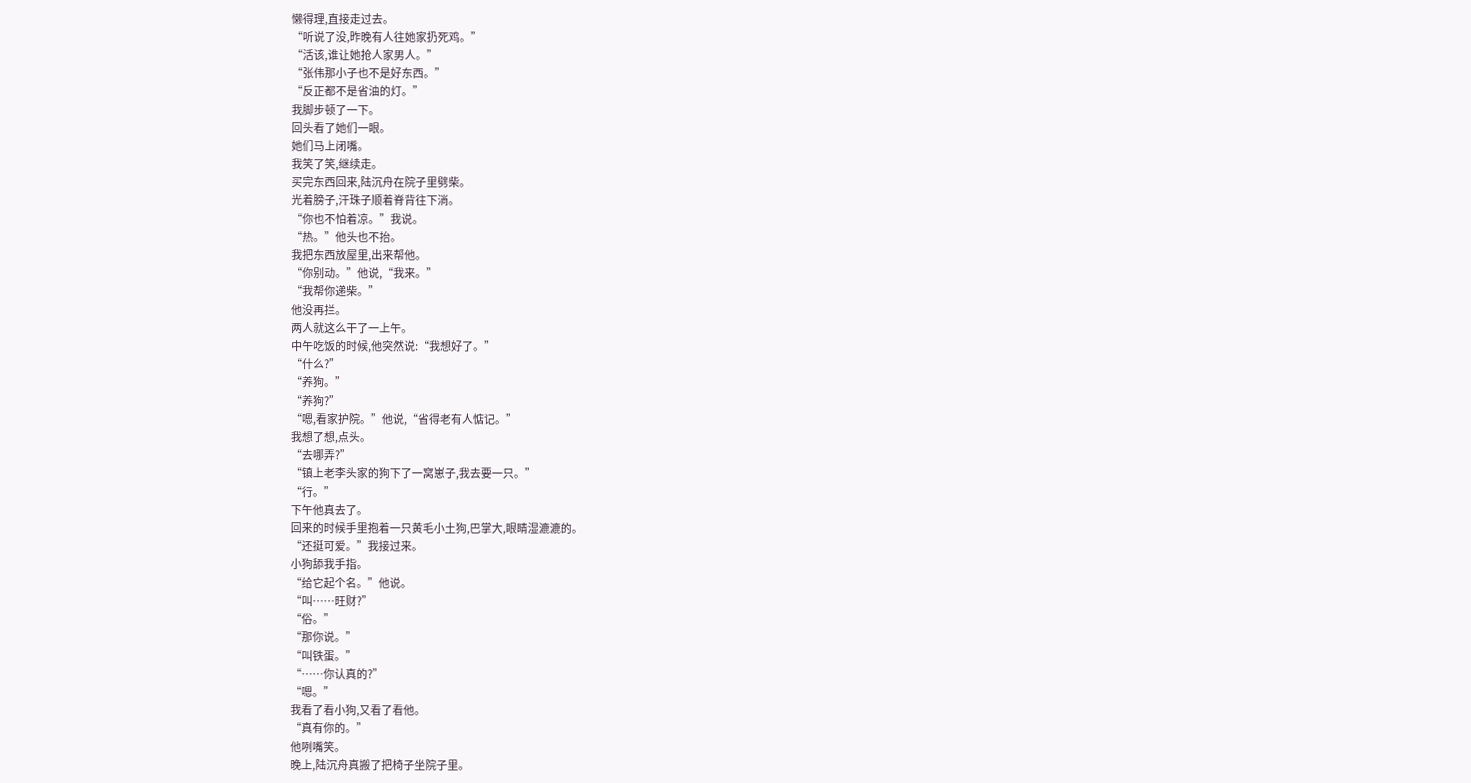懒得理,直接走过去。
“听说了没,昨晚有人往她家扔死鸡。”
“活该,谁让她抢人家男人。”
“张伟那小子也不是好东西。”
“反正都不是省油的灯。”
我脚步顿了一下。
回头看了她们一眼。
她们马上闭嘴。
我笑了笑,继续走。
买完东西回来,陆沉舟在院子里劈柴。
光着膀子,汗珠子顺着脊背往下淌。
“你也不怕着凉。”我说。
“热。”他头也不抬。
我把东西放屋里,出来帮他。
“你别动。”他说,“我来。”
“我帮你递柴。”
他没再拦。
两人就这么干了一上午。
中午吃饭的时候,他突然说:“我想好了。”
“什么?”
“养狗。”
“养狗?”
“嗯,看家护院。”他说,“省得老有人惦记。”
我想了想,点头。
“去哪弄?”
“镇上老李头家的狗下了一窝崽子,我去要一只。”
“行。”
下午他真去了。
回来的时候手里抱着一只黄毛小土狗,巴掌大,眼睛湿漉漉的。
“还挺可爱。”我接过来。
小狗舔我手指。
“给它起个名。”他说。
“叫……旺财?”
“俗。”
“那你说。”
“叫铁蛋。”
“……你认真的?”
“嗯。”
我看了看小狗,又看了看他。
“真有你的。”
他咧嘴笑。
晚上,陆沉舟真搬了把椅子坐院子里。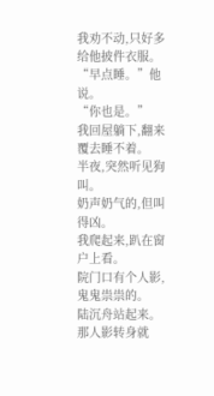我劝不动,只好多给他披件衣服。
“早点睡。”他说。
“你也是。”
我回屋躺下,翻来覆去睡不着。
半夜,突然听见狗叫。
奶声奶气的,但叫得凶。
我爬起来,趴在窗户上看。
院门口有个人影,鬼鬼祟祟的。
陆沉舟站起来。
那人影转身就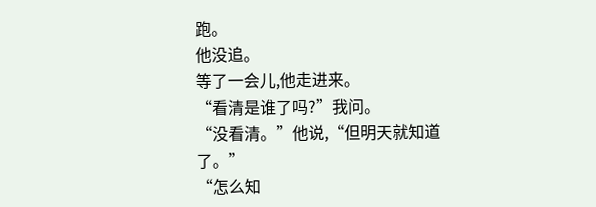跑。
他没追。
等了一会儿,他走进来。
“看清是谁了吗?”我问。
“没看清。”他说,“但明天就知道了。”
“怎么知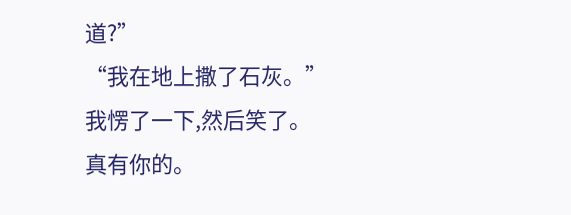道?”
“我在地上撒了石灰。”
我愣了一下,然后笑了。
真有你的。